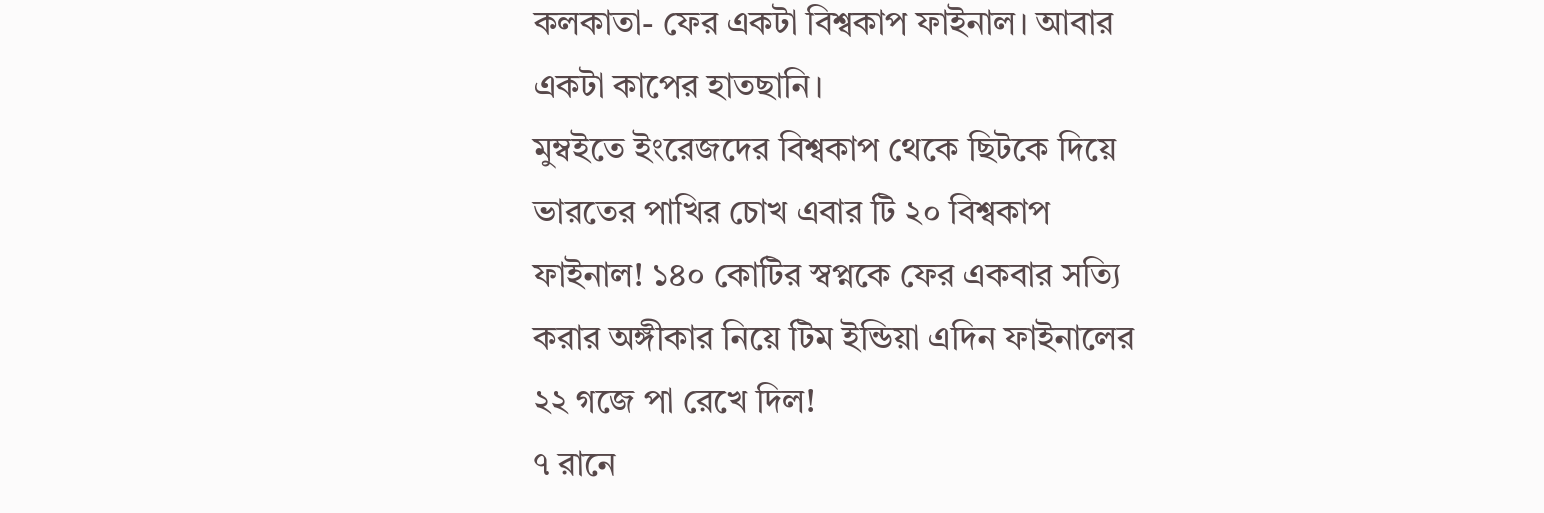কলকাতা- ফের একটা বিশ্বকাপ ফাইনাল। আবার একটা কাপের হাতছানি।
মুম্বইতে ইংরেজদের বিশ্বকাপ থেকে ছিটকে দিয়ে ভারতের পাখির চোখ এবার টি ২০ বিশ্বকাপ ফাইনাল! ১৪০ কোটির স্বপ্নকে ফের একবার সত্যি করার অঙ্গীকার নিয়ে টিম ইন্ডিয়া এদিন ফাইনালের ২২ গজে পা রেখে দিল!
৭ রানে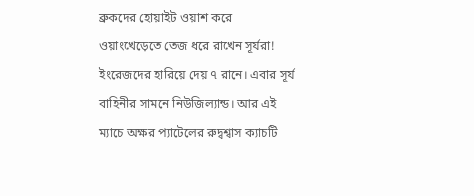ব্রুকদের হোয়াইট ওয়াশ করে ওয়াংখেড়েতে তেজ ধরে রাখেন সূর্যরা! ইংরেজদের হারিয়ে দেয় ৭ রানে। এবার সূর্য বাহিনীর সামনে নিউজিল্যান্ড। আর এই ম্যাচে অক্ষর প্যাটেলের রুদ্বশ্বাস ক্যাচটি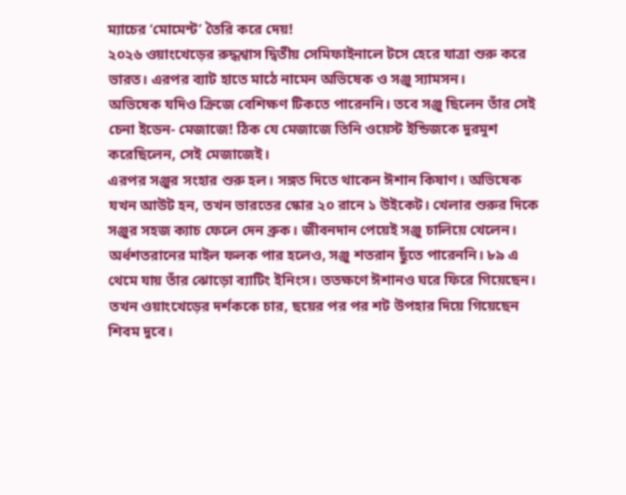ম্যাচের ‘মোমেন্ট’ তৈরি করে দেয়!
২০২৬ ওয়াংখেড়ের রুদ্ধশ্বাস দ্বিতীয় সেমিফাইনালে টসে হেরে যাত্রা শুরু করে ভারত। এরপর ব্যাট হাতে মাঠে নামেন অভিষেক ও সঞ্জু স্যামসন।
অভিষেক যদিও ক্রিজে বেশিক্ষণ টিকতে পারেননি। তবে সঞ্জু ছিলেন তাঁর সেই চেনা ইডেন- মেজাজে! ঠিক যে মেজাজে তিনি ওয়েস্ট ইন্ডিজকে দুরমুশ করেছিলেন, সেই মেজাজেই।
এরপর সঞ্জুর সংহার শুরু হল। সঙ্গত দিতে থাকেন ঈশান কিষাণ। অভিষেক যখন আউট হন, তখন ভারতের স্কোর ২০ রানে ১ উইকেট। খেলার শুরুর দিকে সঞ্জুর সহজ ক্যাচ ফেলে দেন ব্রুক। জীবনদান পেয়েই সঞ্জু চালিয়ে খেলেন।
অর্ধশতরানের মাইল ফলক পার হলেও, সঞ্জু শতরান ছুঁতে পারেননি। ৮৯ এ থেমে যায় তাঁর ঝোড়ো ব্যাটিং ইনিংস। ততক্ষণে ঈশানও ঘরে ফিরে গিয়েছেন। তখন ওয়াংখেড়ের দর্শককে চার, ছয়ের পর পর শট উপহার দিয়ে গিয়েছেন শিবম দুবে।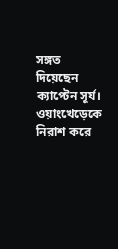সঙ্গত দিয়েছেন ক্যাপ্টেন সূর্য।
ওয়াংখেড়েকে নিরাশ করে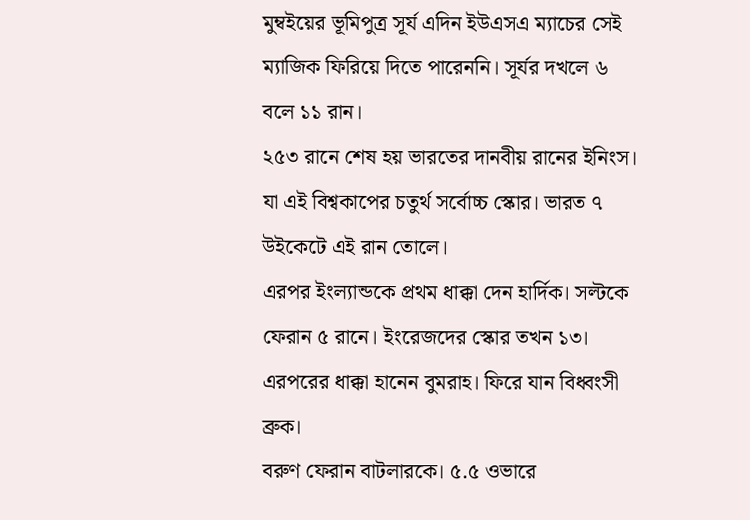মুম্বইয়ের ভূমিপুত্র সূর্য এদিন ইউএসএ ম্যাচের সেই ম্যাজিক ফিরিয়ে দিতে পারেননি। সূর্যর দখলে ৬ বলে ১১ রান।
২৫৩ রানে শেষ হয় ভারতের দানবীয় রানের ইনিংস। যা এই বিশ্বকাপের চতুর্থ সর্বোচ্চ স্কোর। ভারত ৭ উইকেটে এই রান তোলে।
এরপর ইংল্যান্ডকে প্রথম ধাক্কা দেন হার্দিক। সল্টকে ফেরান ৫ রানে। ইংরেজদের স্কোর তখন ১৩। এরপরের ধাক্কা হানেন বুমরাহ। ফিরে যান বিধ্বংসী ব্রুক।
বরুণ ফেরান বাটলারকে। ৫.৫ ওভারে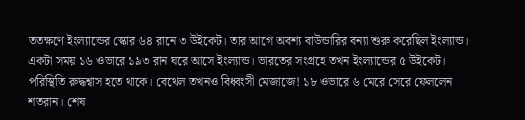ততক্ষণে ইংল্যান্ডের স্কোর ৬৪ রানে ৩ উইকেট। তার আগে অবশ্য বাউন্ডারির বন্যা শুরু করেছিল ইংল্যান্ড।
একটা সময় ১৬ ওভারে ১৯৩ রান ঘরে আসে ইংল্যান্ড। ভারতের সংগ্রহে তখন ইংল্যান্ডের ৫ উইকেট। পরিস্থিতি রুদ্ধশ্বাস হতে থাকে। বেথেল তখনও বিধ্বংসী মেজাজে! ১৮ ওভারে ৬ মেরে সেরে ফেললেন শতরান। শেষ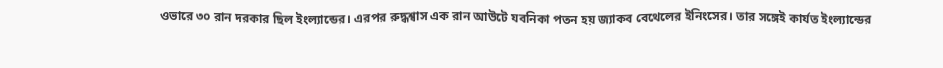ওভারে ৩০ রান দরকার ছিল ইংল্যান্ডের। এরপর রুদ্ধশ্বাস এক রান আউটে যবনিকা পতন হয় জ্যাকব বেথেলের ইনিংসের। তার সঙ্গেই কার্যত ইংল্যান্ডের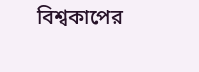বিশ্বকাপের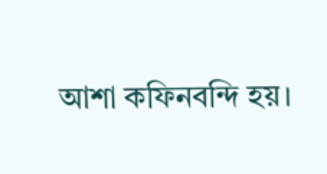আশা কফিনবন্দি হয়।